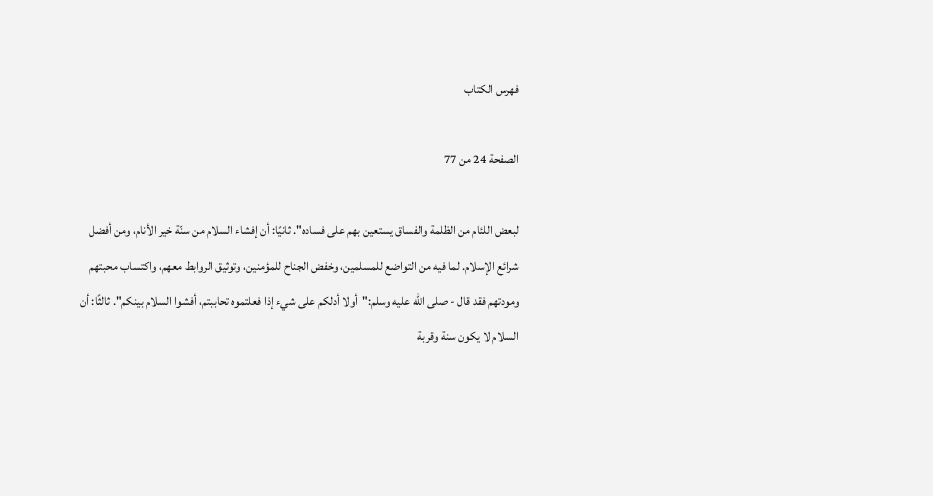فهرس الكتاب

الصفحة 24 من 77

لبعض اللئام من الظلمة والفساق يستعين بهم على فساده". ثانيًا: أن إفشاء السلام من سنّة خير الأنام، ومن أفضل شرائع الإسلام. لما فيه من التواضع للمسلمين، وخفض الجناح للمؤمنين، وتوثيق الروابط معهم، واكتساب محبتهم ومودتهم فقد قال - صلى الله عليه وسلم:"أولا أدلكم على شيء إذا فعلتموه تحاببتم، أفشوا السلام بينكم". ثالثًا: أن السلام لا يكون سنة وقربة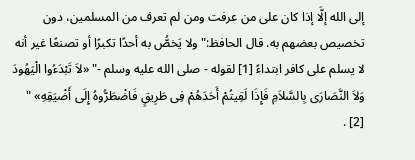إلى الله إلَّا إذا كان على من عرفت ومن لم تعرف من المسلمين، دون تخصيص بعضهم به. قال الحافظ:"ولا يَخصُّ به أحدًا تكبرًا أو تصنعًا غير أنه لا يسلم على كافر ابتداءً [1] لقوله - صلى الله عليه وسلم -" «لاَ تَبْدَءُوا الْيَهُودَ وَلاَ النَّصَارَى بِالسَّلاَمِ فَإِذَا لَقِيتُمْ أَحَدَهُمْ فِى طَرِيقٍ فَاضْطَرُّوهُ إِلَى أَضْيَقِهِ» " [2] .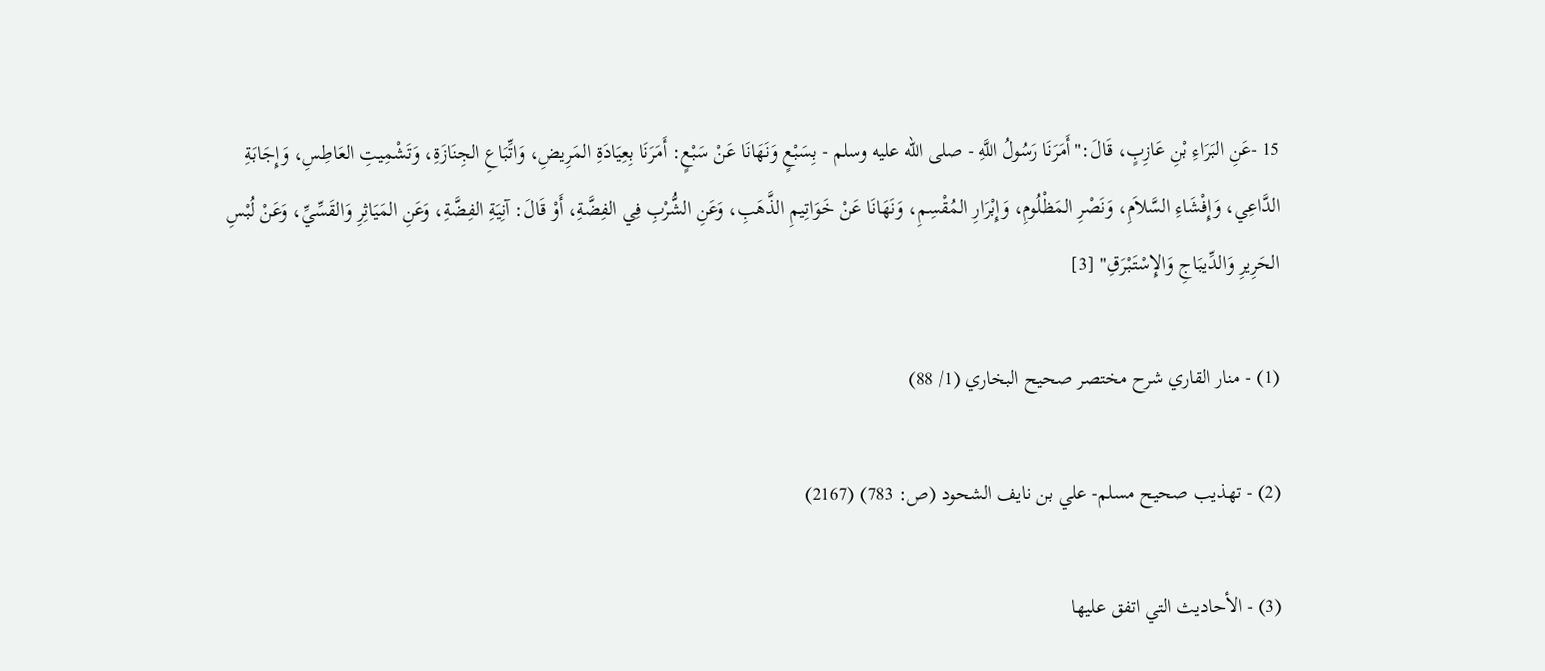15 -عَنِ البَرَاءِ بْنِ عَازِبٍ، قَالَ:"أَمَرَنَا رَسُولُ اللَّهِ - صلى الله عليه وسلم - بِسَبْعٍ وَنَهَانَا عَنْ سَبْعٍ: أَمَرَنَا بِعِيَادَةِ المَرِيضِ، وَاتِّبَاعِ الجِنَازَةِ، وَتَشْمِيتِ العَاطِسِ، وَإِجَابَةِ الدَّاعِي، وَإِفْشَاءِ السَّلاَمِ، وَنَصْرِ المَظْلُومِ، وَإِبْرَارِ المُقْسِمِ، وَنَهَانَا عَنْ خَوَاتِيمِ الذَّهَبِ، وَعَنِ الشُّرْبِ فِي الفِضَّةِ، أَوْ قَالَ: آنِيَةِ الفِضَّةِ، وَعَنِ المَيَاثِرِ وَالقَسِّيِّ، وَعَنْ لُبْسِ الحَرِيرِ وَالدِّيبَاجِ وَالإِسْتَبْرَقِ" [3]

(1) - منار القاري شرح مختصر صحيح البخاري (1/ 88)

(2) - تهذيب صحيح مسلم- علي بن نايف الشحود (ص: 783) (2167)

(3) - الأحاديث التي اتفق عليها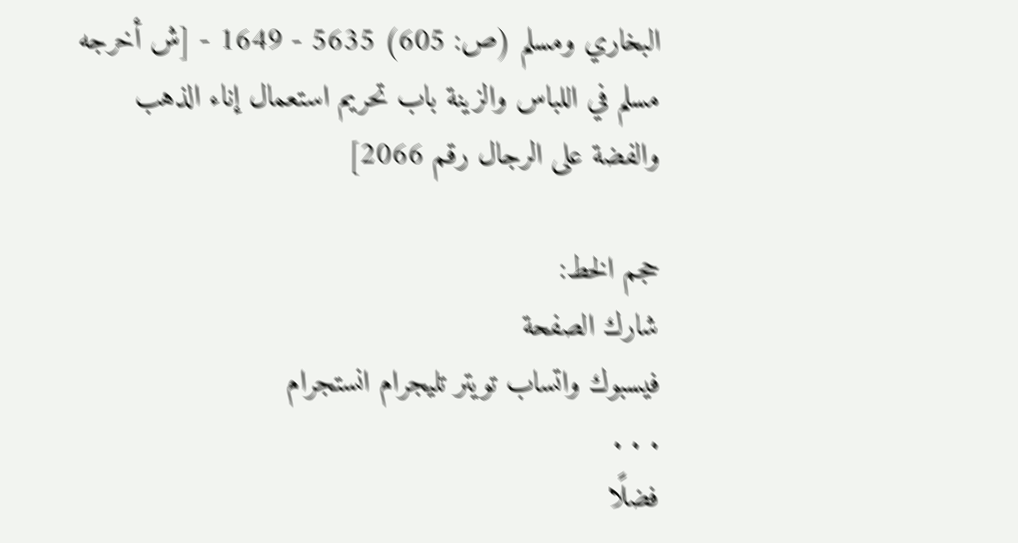البخاري ومسلم (ص: 605) 5635 - 1649 - [ش أخرجه مسلم في اللباس والزينة باب تحريم استعمال إناء الذهب والفضة على الرجال رقم 2066]

حجم الخط:
شارك الصفحة
فيسبوك واتساب تويتر تليجرام انستجرام
. . .
فضلًا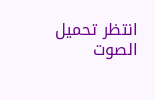انتظر تحميل الصوت